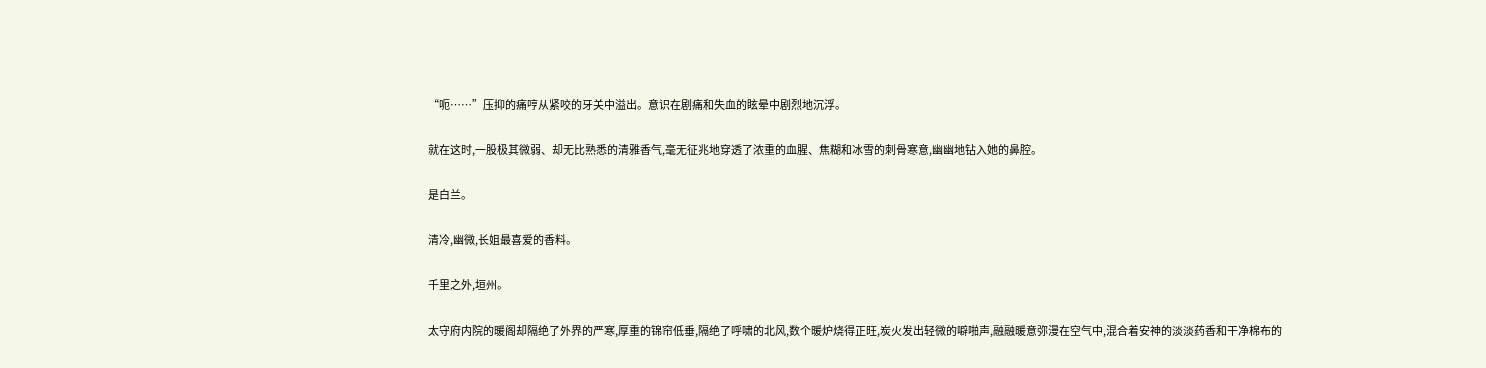“呃……”压抑的痛哼从紧咬的牙关中溢出。意识在剧痛和失血的眩晕中剧烈地沉浮。

就在这时,一股极其微弱、却无比熟悉的清雅香气,毫无征兆地穿透了浓重的血腥、焦糊和冰雪的刺骨寒意,幽幽地钻入她的鼻腔。

是白兰。

清冷,幽微,长姐最喜爱的香料。

千里之外,垣州。

太守府内院的暖阁却隔绝了外界的严寒,厚重的锦帘低垂,隔绝了呼啸的北风,数个暖炉烧得正旺,炭火发出轻微的噼啪声,融融暖意弥漫在空气中,混合着安神的淡淡药香和干净棉布的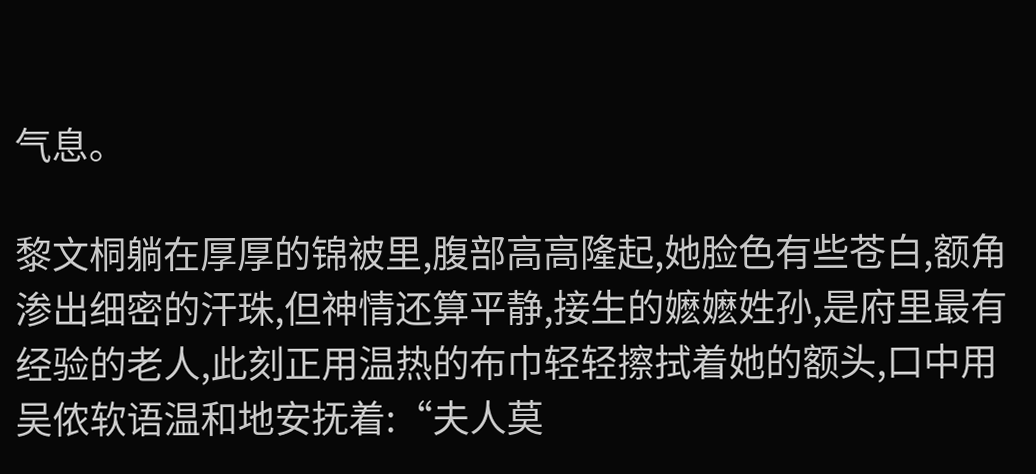气息。

黎文桐躺在厚厚的锦被里,腹部高高隆起,她脸色有些苍白,额角渗出细密的汗珠,但神情还算平静,接生的嬷嬷姓孙,是府里最有经验的老人,此刻正用温热的布巾轻轻擦拭着她的额头,口中用吴侬软语温和地安抚着:“夫人莫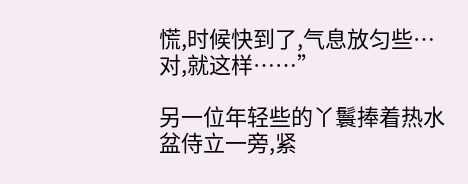慌,时候快到了,气息放匀些…对,就这样……”

另一位年轻些的丫鬟捧着热水盆侍立一旁,紧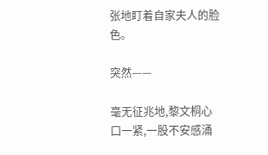张地盯着自家夫人的脸色。

突然——

毫无征兆地,黎文桐心口一紧,一股不安感涌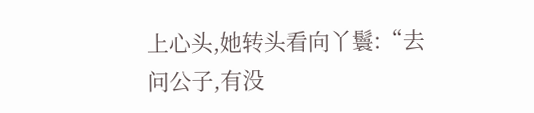上心头,她转头看向丫鬟:“去问公子,有没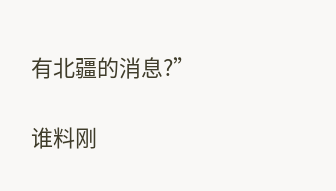有北疆的消息?”

谁料刚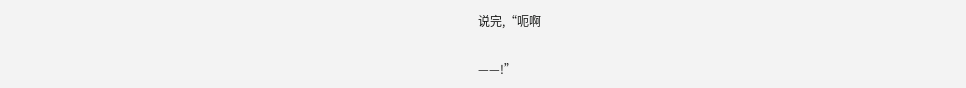说完,“呃啊

——!”